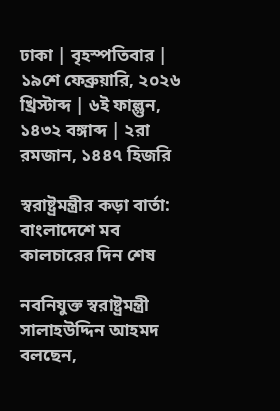ঢাকা | বৃহস্পতিবার | ১৯শে ফেব্রুয়ারি, ২০২৬ খ্রিস্টাব্দ | ৬ই ফাল্গুন, ১৪৩২ বঙ্গাব্দ | ২রা রমজান, ১৪৪৭ হিজরি

স্বরাষ্ট্রমন্ত্রীর কড়া বার্তা: বাংলাদেশে মব কালচারের দিন শেষ

নবনিযুক্ত স্বরাষ্ট্রমন্ত্রী সালাহউদ্দিন আহমদ বলছেন,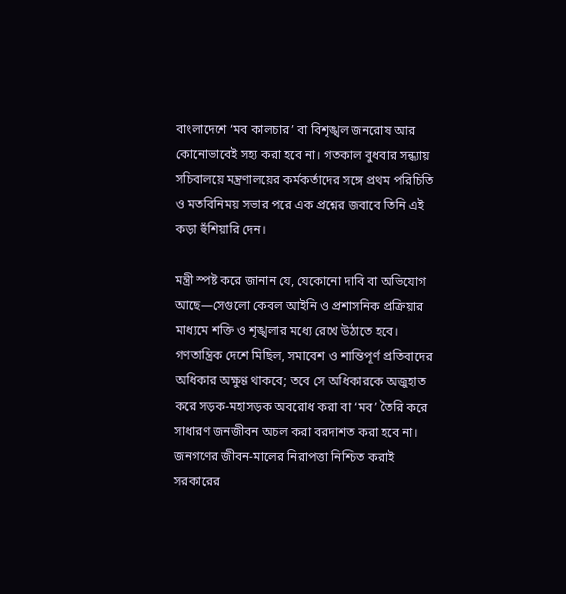বাংলাদেশে ‘মব কালচার’ বা বিশৃঙ্খল জনরোষ আর কোনোভাবেই সহ্য করা হবে না। গতকাল বুধবার সন্ধ্যায় সচিবালয়ে মন্ত্রণালয়ের কর্মকর্তাদের সঙ্গে প্রথম পরিচিতি ও মতবিনিময় সভার পরে এক প্রশ্নের জবাবে তিনি এই কড়া হুঁশিয়ারি দেন।

মন্ত্রী স্পষ্ট করে জানান যে, যেকোনো দাবি বা অভিযোগ আছে—সেগুলো কেবল আইনি ও প্রশাসনিক প্রক্রিয়ার মাধ্যমে শক্তি ও শৃঙ্খলার মধ্যে রেখে উঠাতে হবে। গণতান্ত্রিক দেশে মিছিল, সমাবেশ ও শান্তিপূর্ণ প্রতিবাদের অধিকার অক্ষুণ্ণ থাকবে; তবে সে অধিকারকে অজুহাত করে সড়ক-মহাসড়ক অবরোধ করা বা ‘মব’ তৈরি করে সাধারণ জনজীবন অচল করা বরদাশত করা হবে না। জনগণের জীবন-মালের নিরাপত্তা নিশ্চিত করাই সরকারের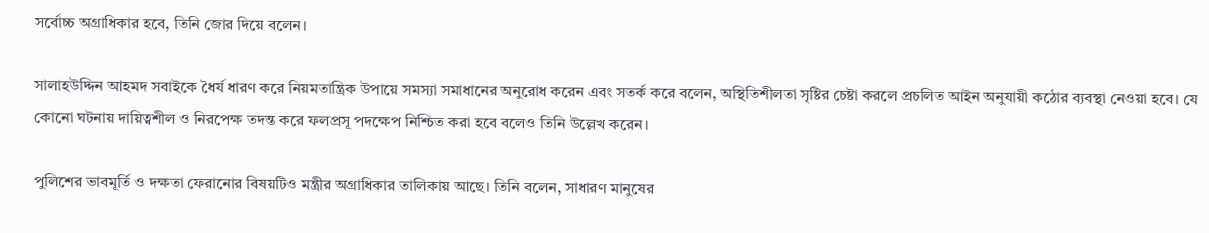সর্বোচ্চ অগ্রাধিকার হবে, তিনি জোর দিয়ে বলেন।

সালাহউদ্দিন আহমদ সবাইকে ধৈর্য ধারণ করে নিয়মতান্ত্রিক উপায়ে সমস্যা সমাধানের অনুরোধ করেন এবং সতর্ক করে বলেন, অস্থিতিশীলতা সৃষ্টির চেষ্টা করলে প্রচলিত আইন অনুযায়ী কঠোর ব্যবস্থা নেওয়া হবে। যে কোনো ঘটনায় দায়িত্বশীল ও নিরপেক্ষ তদন্ত করে ফলপ্রসূ পদক্ষেপ নিশ্চিত করা হবে বলেও তিনি উল্লেখ করেন।

পুলিশের ভাবমূর্তি ও দক্ষতা ফেরানোর বিষয়টিও মন্ত্রীর অগ্রাধিকার তালিকায় আছে। তিনি বলেন, সাধারণ মানুষের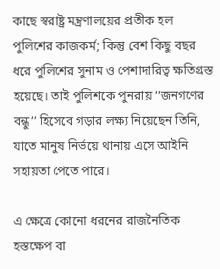কাছে স্বরাষ্ট্র মন্ত্রণালয়ের প্রতীক হল পুলিশের কাজকর্ম; কিন্তু বেশ কিছু বছর ধরে পুলিশের সুনাম ও পেশাদারিত্ব ক্ষতিগ্রস্ত হয়েছে। তাই পুলিশকে পুনরায় ‘‘জনগণের বন্ধু’’ হিসেবে গড়ার লক্ষ্য নিয়েছেন তিনি, যাতে মানুষ নির্ভয়ে থানায় এসে আইনি সহায়তা পেতে পারে।

এ ক্ষেত্রে কোনো ধরনের রাজনৈতিক হস্তক্ষেপ বা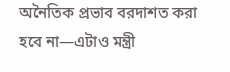অনৈতিক প্রভাব বরদাশত করা হবে না—এটাও মন্ত্রী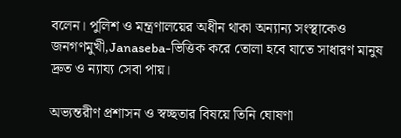বলেন। পুলিশ ও মন্ত্রণালয়ের অধীন থাকা অন্যান্য সংস্থাকেও জনগণমুখী,Janaseba-ভিত্তিক করে তোলা হবে যাতে সাধারণ মানুষ দ্রুত ও ন্যায্য সেবা পায়।

অভ্যন্তরীণ প্রশাসন ও স্বচ্ছতার বিষয়ে তিনি ঘোষণা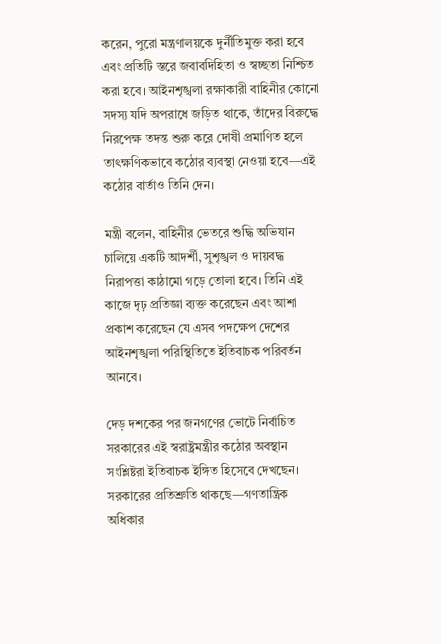করেন, পুরো মন্ত্রণালয়কে দুর্নীতিমুক্ত করা হবে এবং প্রতিটি স্তরে জবাবদিহিতা ও স্বচ্ছতা নিশ্চিত করা হবে। আইনশৃঙ্খলা রক্ষাকারী বাহিনীর কোনো সদস্য যদি অপরাধে জড়িত থাকে, তাঁদের বিরুদ্ধে নিরপেক্ষ তদন্ত শুরু করে দোষী প্রমাণিত হলে তাৎক্ষণিকভাবে কঠোর ব্যবস্থা নেওয়া হবে—এই কঠোর বার্তাও তিনি দেন।

মন্ত্রী বলেন, বাহিনীর ভেতরে শুদ্ধি অভিযান চালিয়ে একটি আদর্শী, সুশৃঙ্খল ও দায়বদ্ধ নিরাপত্তা কাঠামো গড়ে তোলা হবে। তিনি এই কাজে দৃঢ় প্রতিজ্ঞা ব্যক্ত করেছেন এবং আশা প্রকাশ করেছেন যে এসব পদক্ষেপ দেশের আইনশৃঙ্খলা পরিস্থিতিতে ইতিবাচক পরিবর্তন আনবে।

দেড় দশকের পর জনগণের ভোটে নির্বাচিত সরকারের এই স্বরাষ্ট্রমন্ত্রীর কঠোর অবস্থান সংশ্লিষ্টরা ইতিবাচক ইঙ্গিত হিসেবে দেখছেন। সরকারের প্রতিশ্রুতি থাকছে—গণতান্ত্রিক অধিকার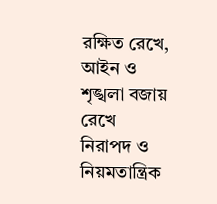রক্ষিত রেখে, আইন ও শৃঙ্খলা বজায় রেখে নিরাপদ ও নিয়মতান্ত্রিক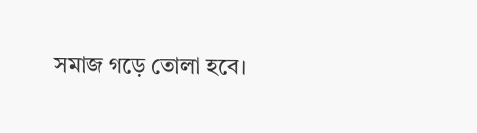সমাজ গড়ে তোলা হবে।